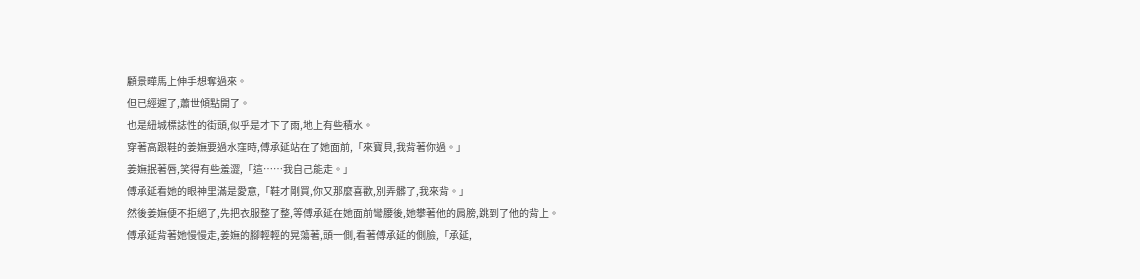顧景曄馬上伸手想奪過來。
但已經遲了,蕭世傾點開了。
也是紐城標誌性的街頭,似乎是才下了雨,地上有些積水。
穿著高跟鞋的姜嫵要過水窪時,傅承延站在了她面前,「來寶貝,我背著你過。」
姜嫵抿著唇,笑得有些羞澀,「這……我自己能走。」
傅承延看她的眼神里滿是愛意,「鞋才剛買,你又那麼喜歡,別弄髒了,我來背。」
然後姜嫵便不拒絕了,先把衣服整了整,等傅承延在她面前彎腰後,她攀著他的肩膀,跳到了他的背上。
傅承延背著她慢慢走,姜嫵的腳輕輕的晃蕩著,頭一側,看著傅承延的側臉,「承延,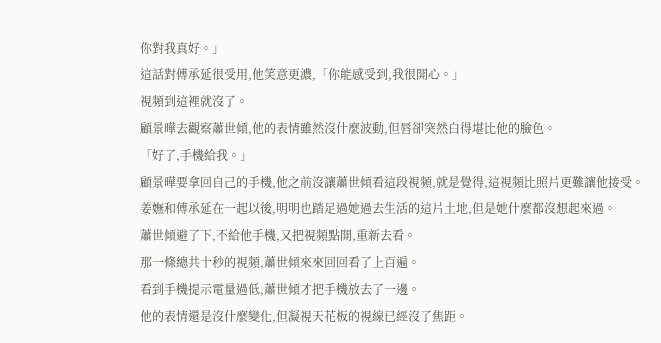你對我真好。」
這話對傅承延很受用,他笑意更濃,「你能感受到,我很開心。」
視頻到這裡就沒了。
顧景曄去觀察蕭世傾,他的表情雖然沒什麼波動,但唇卻突然白得堪比他的臉色。
「好了,手機給我。」
顧景曄要拿回自己的手機,他之前沒讓蕭世傾看這段視頻,就是覺得,這視頻比照片更難讓他接受。
姜嫵和傅承延在一起以後,明明也踏足過她過去生活的這片土地,但是她什麼都沒想起來過。
蕭世傾避了下,不給他手機,又把視頻點開,重新去看。
那一條總共十秒的視頻,蕭世傾來來回回看了上百遍。
看到手機提示電量過低,蕭世傾才把手機放去了一邊。
他的表情還是沒什麼變化,但凝視天花板的視線已經沒了焦距。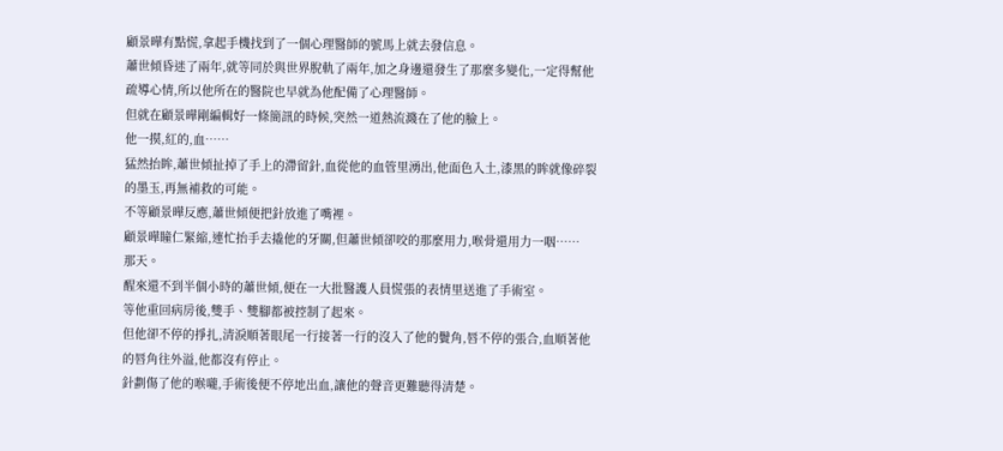顧景曄有點慌,拿起手機找到了一個心理醫師的號馬上就去發信息。
蕭世傾昏迷了兩年,就等同於與世界脫軌了兩年,加之身邊還發生了那麼多變化,一定得幫他疏導心情,所以他所在的醫院也早就為他配備了心理醫師。
但就在顧景曄剛編輯好一條簡訊的時候,突然一道熱流濺在了他的臉上。
他一摸,紅的,血……
猛然抬眸,蕭世傾扯掉了手上的滯留針,血從他的血管里湧出,他面色入土,漆黑的眸就像碎裂的墨玉,再無補救的可能。
不等顧景曄反應,蕭世傾便把針放進了嘴裡。
顧景曄瞳仁緊縮,連忙抬手去撬他的牙關,但蕭世傾卻咬的那麼用力,喉骨還用力一咽……
那天。
醒來還不到半個小時的蕭世傾,便在一大批醫護人員慌張的表情里送進了手術室。
等他重回病房後,雙手、雙腳都被控制了起來。
但他卻不停的掙扎,清淚順著眼尾一行接著一行的沒入了他的鬢角,唇不停的張合,血順著他的唇角往外溢,他都沒有停止。
針劃傷了他的喉嚨,手術後便不停地出血,讓他的聲音更難聽得清楚。